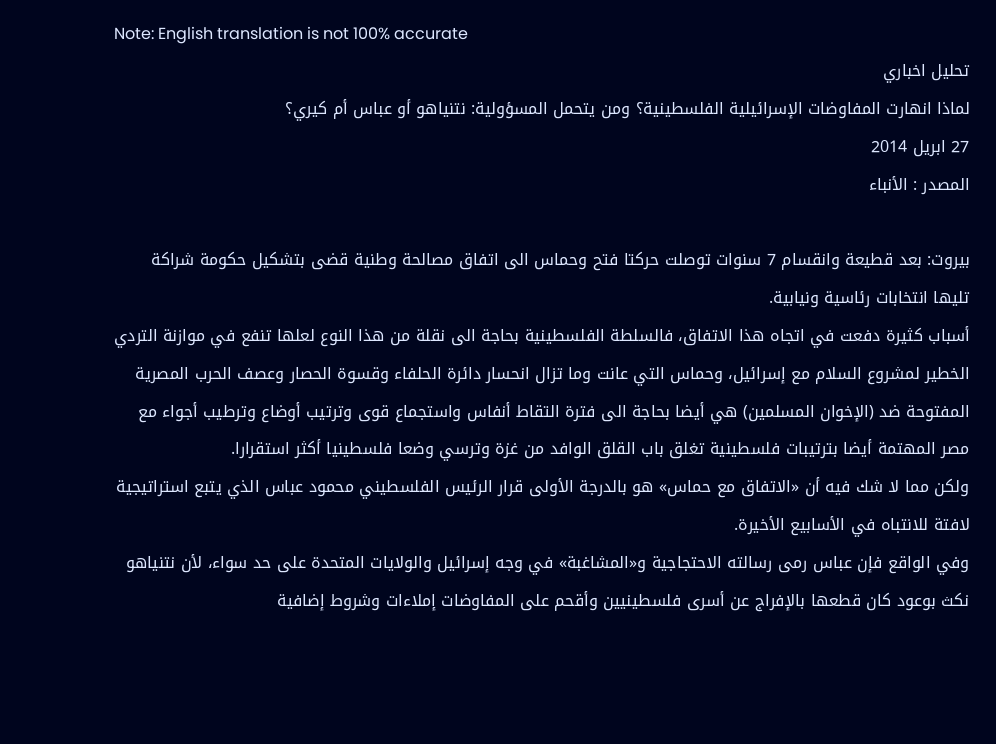Note: English translation is not 100% accurate
تحليل اخباري
لماذا انهارت المفاوضات الإسرائيلية الفلسطينية؟ ومن يتحمل المسؤولية: نتنياهو أو عباس أم كيري؟
27 ابريل 2014
المصدر : الأنباء

بيروت: بعد قطيعة وانقسام 7 سنوات توصلت حركتا فتح وحماس الى اتفاق مصالحة وطنية قضى بتشكيل حكومة شراكة تليها انتخابات رئاسية ونيابية.
أسباب كثيرة دفعت في اتجاه هذا الاتفاق، فالسلطة الفلسطينية بحاجة الى نقلة من هذا النوع لعلها تنفع في موازنة التردي الخطير لمشروع السلام مع إسرائيل، وحماس التي عانت وما تزال انحسار دائرة الحلفاء وقسوة الحصار وعصف الحرب المصرية المفتوحة ضد (الإخوان المسلمين) هي أيضا بحاجة الى فترة التقاط أنفاس واستجماع قوى وترتيب أوضاع وترطيب أجواء مع مصر المهتمة أيضا بترتيبات فلسطينية تغلق باب القلق الوافد من غزة وترسي وضعا فلسطينيا أكثر استقرارا.
ولكن مما لا شك فيه أن «الاتفاق مع حماس» هو بالدرجة الأولى قرار الرئيس الفلسطيني محمود عباس الذي يتبع استراتيجية لافتة للانتباه في الأسابيع الأخيرة.
وفي الواقع فإن عباس رمى رسالته الاحتجاجية و«المشاغبة» في وجه إسرائيل والولايات المتحدة على حد سواء، لأن نتنياهو نكث بوعود كان قطعها بالإفراج عن أسرى فلسطينيين وأقحم على المفاوضات إملاءات وشروط إضافية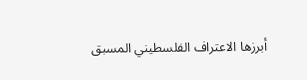أبرزها الاعتراف الفلسطيني المسبق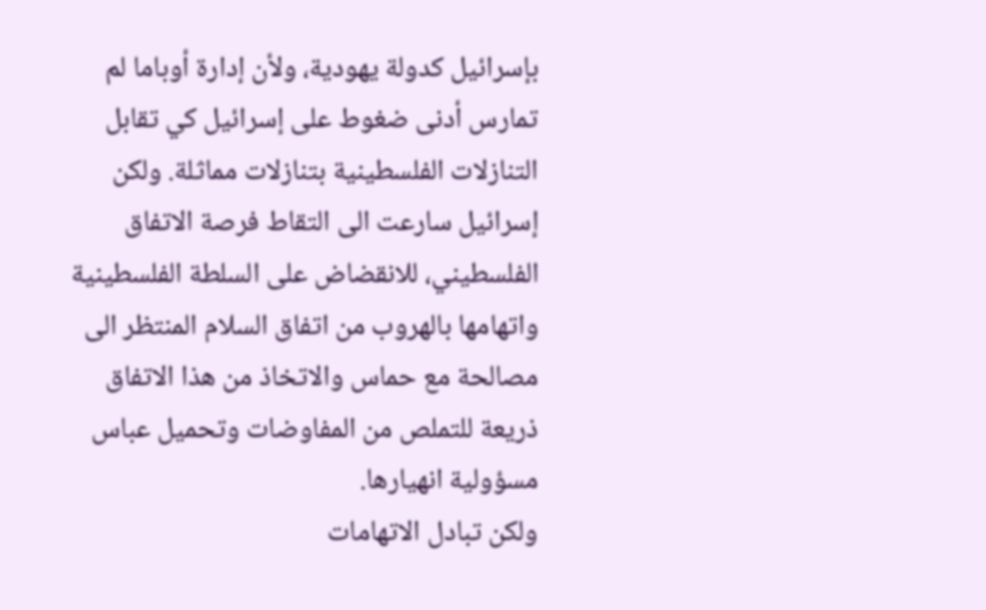بإسرائيل كدولة يهودية، ولأن إدارة أوباما لم تمارس أدنى ضغوط على إسرائيل كي تقابل التنازلات الفلسطينية بتنازلات مماثلة. ولكن إسرائيل سارعت الى التقاط فرصة الاتفاق الفلسطيني، للانقضاض على السلطة الفلسطينية واتهامها بالهروب من اتفاق السلام المنتظر الى مصالحة مع حماس والاتخاذ من هذا الاتفاق ذريعة للتملص من المفاوضات وتحميل عباس مسؤولية انهيارها.
ولكن تبادل الاتهامات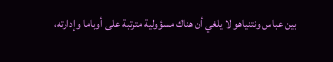بين عباس ونتنياهو لا يلغي أن هناك مسؤولية مترتبة على أوباما وإدارته،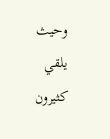وحيث يلقي كثيرون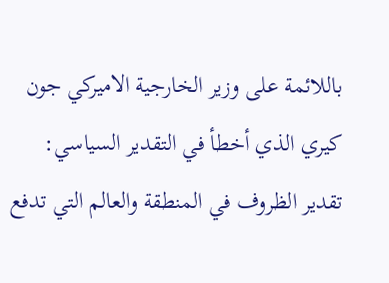باللائمة على وزير الخارجية الاميركي جون كيري الذي أخطأ في التقدير السياسي: تقدير الظروف في المنطقة والعالم التي تدفع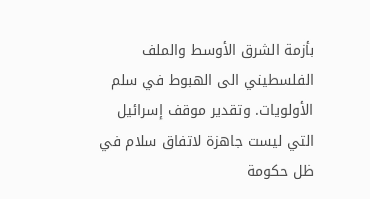بأزمة الشرق الأوسط والملف الفلسطيني الى الهبوط في سلم الأولويات. وتقدير موقف إسرائيل التي ليست جاهزة لاتفاق سلام في ظل حكومة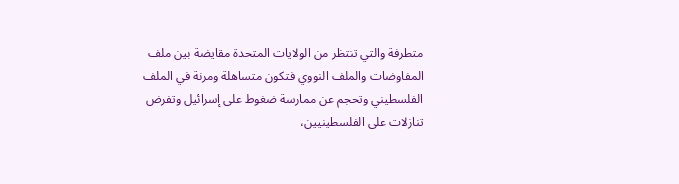متطرفة والتي تنتظر من الولايات المتحدة مقايضة بين ملف المفاوضات والملف النووي فتكون متساهلة ومرنة في الملف الفلسطيني وتحجم عن ممارسة ضغوط على إسرائيل وتفرض تنازلات على الفلسطينيين،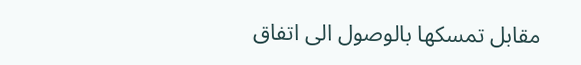مقابل تمسكها بالوصول الى اتفاق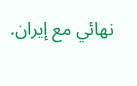نهائي مع إيران.